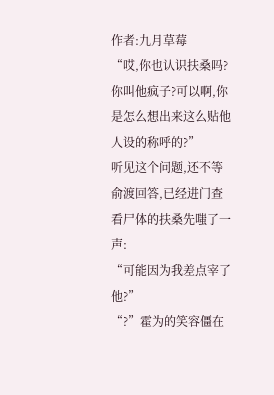作者:九月草莓
“哎,你也认识扶桑吗?你叫他疯子?可以啊,你是怎么想出来这么贴他人设的称呼的?”
听见这个问题,还不等俞渡回答,已经进门查看尸体的扶桑先嗤了一声:
“可能因为我差点宰了他?”
“?”霍为的笑容僵在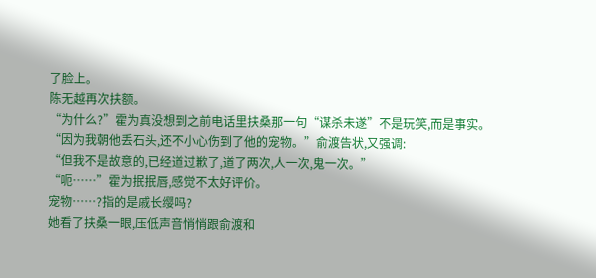了脸上。
陈无越再次扶额。
“为什么?”霍为真没想到之前电话里扶桑那一句“谋杀未遂”不是玩笑,而是事实。
“因为我朝他丢石头,还不小心伤到了他的宠物。”俞渡告状,又强调:
“但我不是故意的,已经道过歉了,道了两次,人一次,鬼一次。”
“呃……”霍为抿抿唇,感觉不太好评价。
宠物……?指的是戚长缨吗?
她看了扶桑一眼,压低声音悄悄跟俞渡和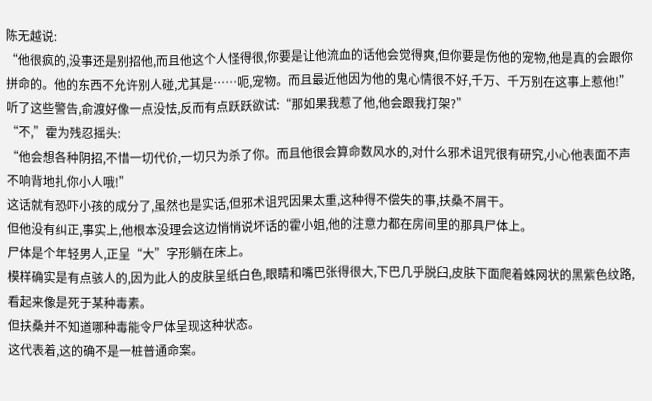陈无越说:
“他很疯的,没事还是别招他,而且他这个人怪得很,你要是让他流血的话他会觉得爽,但你要是伤他的宠物,他是真的会跟你拼命的。他的东西不允许别人碰,尤其是……呃,宠物。而且最近他因为他的鬼心情很不好,千万、千万别在这事上惹他!”
听了这些警告,俞渡好像一点没怯,反而有点跃跃欲试:“那如果我惹了他,他会跟我打架?”
“不,”霍为残忍摇头:
“他会想各种阴招,不惜一切代价,一切只为杀了你。而且他很会算命数风水的,对什么邪术诅咒很有研究,小心他表面不声不响背地扎你小人哦!”
这话就有恐吓小孩的成分了,虽然也是实话,但邪术诅咒因果太重,这种得不偿失的事,扶桑不屑干。
但他没有纠正,事实上,他根本没理会这边悄悄说坏话的霍小姐,他的注意力都在房间里的那具尸体上。
尸体是个年轻男人,正呈“大”字形躺在床上。
模样确实是有点骇人的,因为此人的皮肤呈纸白色,眼睛和嘴巴张得很大,下巴几乎脱臼,皮肤下面爬着蛛网状的黑紫色纹路,看起来像是死于某种毒素。
但扶桑并不知道哪种毒能令尸体呈现这种状态。
这代表着,这的确不是一桩普通命案。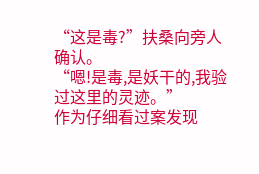“这是毒?”扶桑向旁人确认。
“嗯!是毒,是妖干的,我验过这里的灵迹。”
作为仔细看过案发现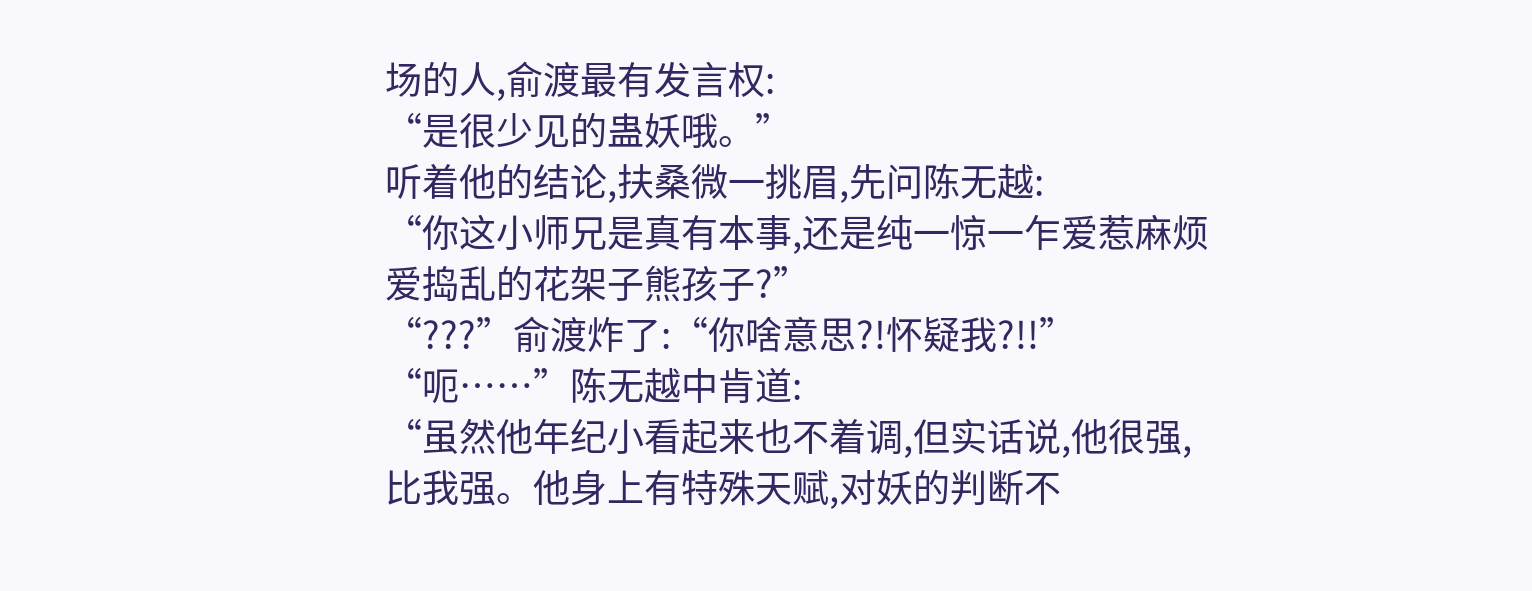场的人,俞渡最有发言权:
“是很少见的蛊妖哦。”
听着他的结论,扶桑微一挑眉,先问陈无越:
“你这小师兄是真有本事,还是纯一惊一乍爱惹麻烦爱捣乱的花架子熊孩子?”
“???”俞渡炸了:“你啥意思?!怀疑我?!!”
“呃……”陈无越中肯道:
“虽然他年纪小看起来也不着调,但实话说,他很强,比我强。他身上有特殊天赋,对妖的判断不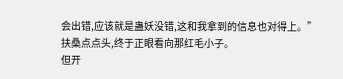会出错,应该就是蛊妖没错,这和我拿到的信息也对得上。”
扶桑点点头,终于正眼看向那红毛小子。
但开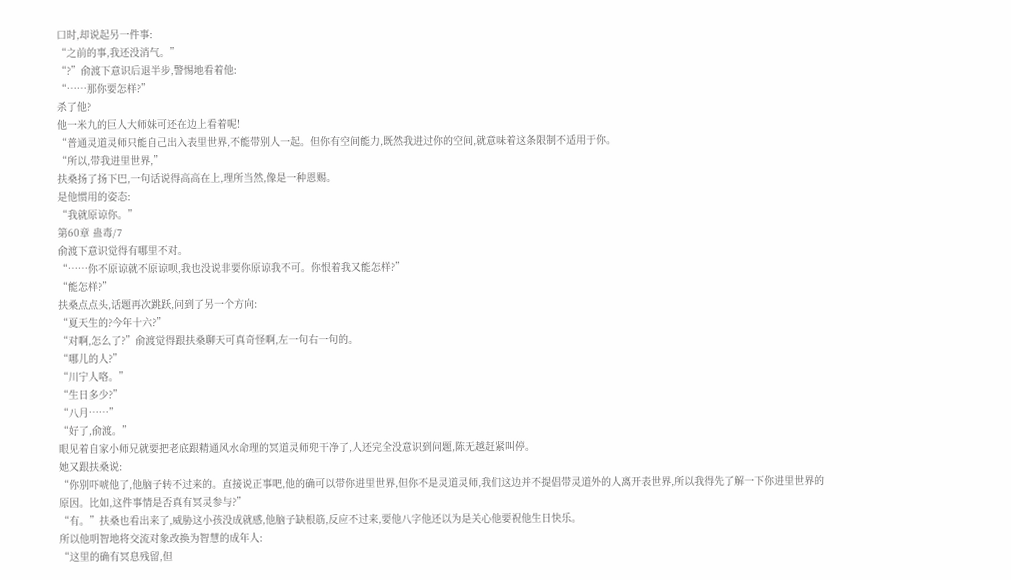口时,却说起另一件事:
“之前的事,我还没消气。”
“?”俞渡下意识后退半步,警惕地看着他:
“……那你要怎样?”
杀了他?
他一米九的巨人大师妹可还在边上看着呢!
“普通灵道灵师只能自己出入表里世界,不能带别人一起。但你有空间能力,既然我进过你的空间,就意味着这条限制不适用于你。
“所以,带我进里世界,”
扶桑扬了扬下巴,一句话说得高高在上,理所当然,像是一种恩赐。
是他惯用的姿态:
“我就原谅你。”
第60章 蛊毒/7
俞渡下意识觉得有哪里不对。
“……你不原谅就不原谅呗,我也没说非要你原谅我不可。你恨着我又能怎样?”
“能怎样?”
扶桑点点头,话题再次跳跃,问到了另一个方向:
“夏天生的?今年十六?”
“对啊,怎么了?”俞渡觉得跟扶桑聊天可真奇怪啊,左一句右一句的。
“哪儿的人?”
“川宁人咯。”
“生日多少?”
“八月……”
“好了,俞渡。”
眼见着自家小师兄就要把老底跟精通风水命理的冥道灵师兜干净了,人还完全没意识到问题,陈无越赶紧叫停。
她又跟扶桑说:
“你别吓唬他了,他脑子转不过来的。直接说正事吧,他的确可以带你进里世界,但你不是灵道灵师,我们这边并不提倡带灵道外的人离开表世界,所以我得先了解一下你进里世界的原因。比如,这件事情是否真有冥灵参与?”
“有。”扶桑也看出来了,威胁这小孩没成就感,他脑子缺根筋,反应不过来,要他八字他还以为是关心他要祝他生日快乐。
所以他明智地将交流对象改换为智慧的成年人:
“这里的确有冥息残留,但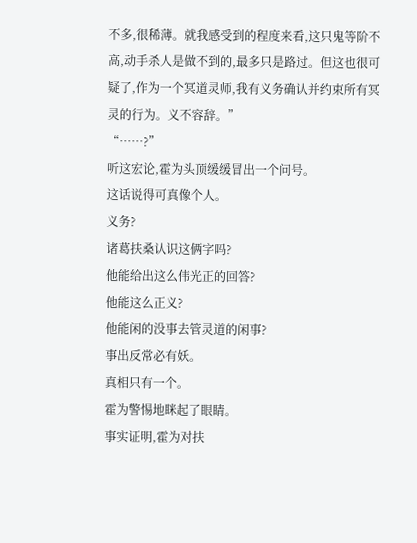不多,很稀薄。就我感受到的程度来看,这只鬼等阶不高,动手杀人是做不到的,最多只是路过。但这也很可疑了,作为一个冥道灵师,我有义务确认并约束所有冥灵的行为。义不容辞。”
“……?”
听这宏论,霍为头顶缓缓冒出一个问号。
这话说得可真像个人。
义务?
诸葛扶桑认识这俩字吗?
他能给出这么伟光正的回答?
他能这么正义?
他能闲的没事去管灵道的闲事?
事出反常必有妖。
真相只有一个。
霍为警惕地眯起了眼睛。
事实证明,霍为对扶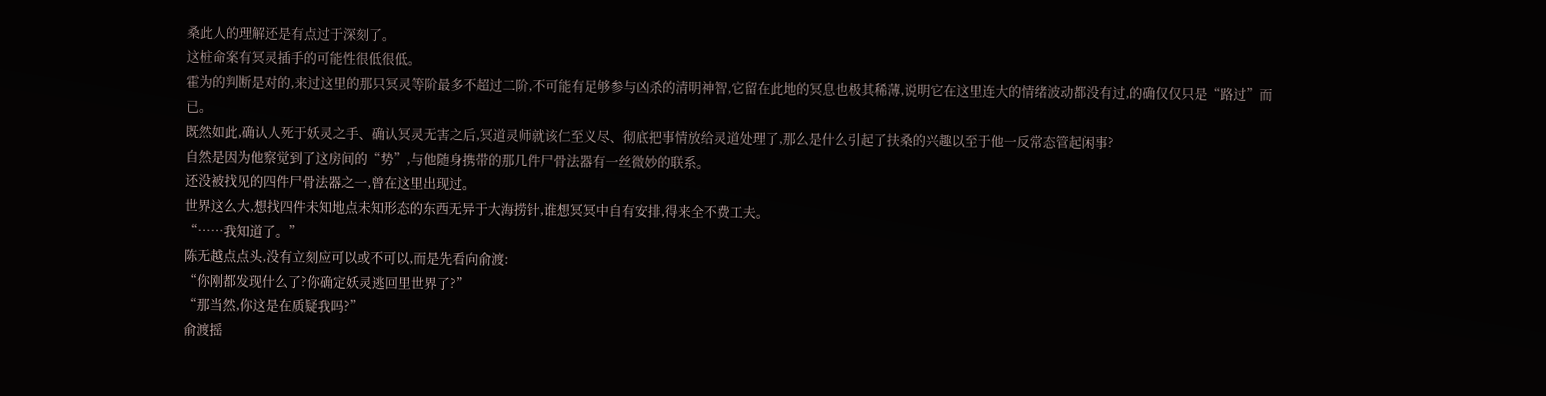桑此人的理解还是有点过于深刻了。
这桩命案有冥灵插手的可能性很低很低。
霍为的判断是对的,来过这里的那只冥灵等阶最多不超过二阶,不可能有足够参与凶杀的清明神智,它留在此地的冥息也极其稀薄,说明它在这里连大的情绪波动都没有过,的确仅仅只是“路过”而已。
既然如此,确认人死于妖灵之手、确认冥灵无害之后,冥道灵师就该仁至义尽、彻底把事情放给灵道处理了,那么是什么引起了扶桑的兴趣以至于他一反常态管起闲事?
自然是因为他察觉到了这房间的“势”,与他随身携带的那几件尸骨法器有一丝微妙的联系。
还没被找见的四件尸骨法器之一,曾在这里出现过。
世界这么大,想找四件未知地点未知形态的东西无异于大海捞针,谁想冥冥中自有安排,得来全不费工夫。
“……我知道了。”
陈无越点点头,没有立刻应可以或不可以,而是先看向俞渡:
“你刚都发现什么了?你确定妖灵逃回里世界了?”
“那当然,你这是在质疑我吗?”
俞渡摇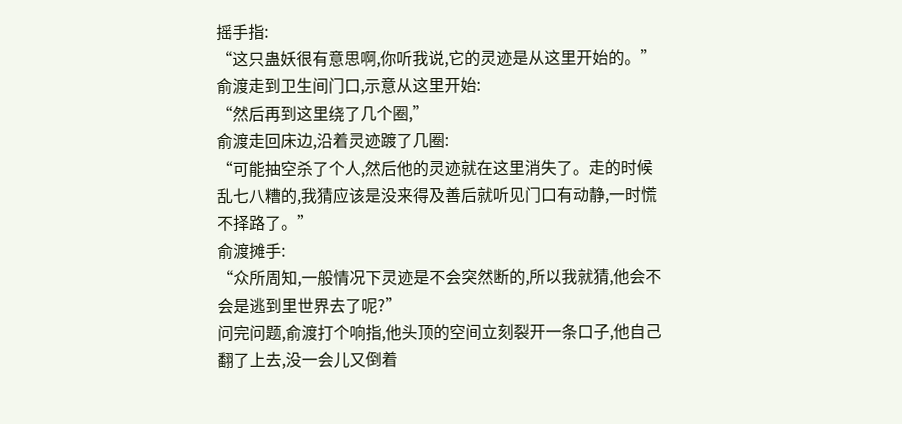摇手指:
“这只蛊妖很有意思啊,你听我说,它的灵迹是从这里开始的。”
俞渡走到卫生间门口,示意从这里开始:
“然后再到这里绕了几个圈,”
俞渡走回床边,沿着灵迹踱了几圈:
“可能抽空杀了个人,然后他的灵迹就在这里消失了。走的时候乱七八糟的,我猜应该是没来得及善后就听见门口有动静,一时慌不择路了。”
俞渡摊手:
“众所周知,一般情况下灵迹是不会突然断的,所以我就猜,他会不会是逃到里世界去了呢?”
问完问题,俞渡打个响指,他头顶的空间立刻裂开一条口子,他自己翻了上去,没一会儿又倒着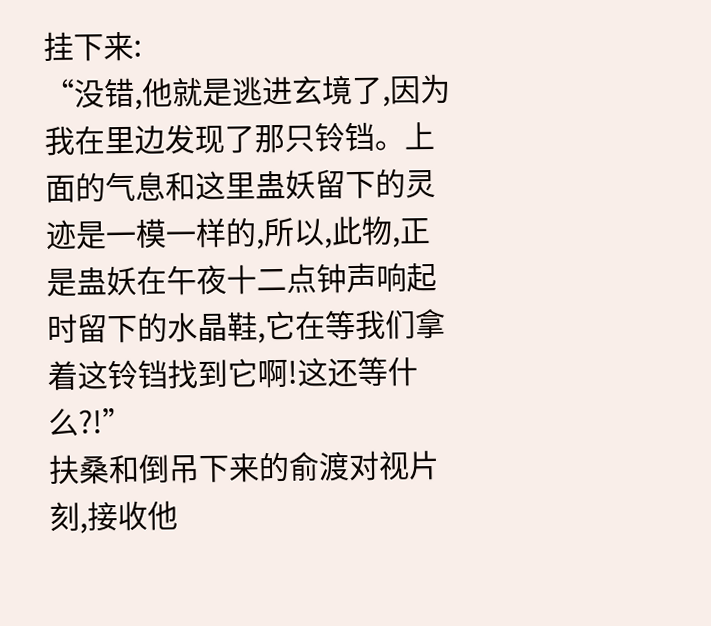挂下来:
“没错,他就是逃进玄境了,因为我在里边发现了那只铃铛。上面的气息和这里蛊妖留下的灵迹是一模一样的,所以,此物,正是蛊妖在午夜十二点钟声响起时留下的水晶鞋,它在等我们拿着这铃铛找到它啊!这还等什么?!”
扶桑和倒吊下来的俞渡对视片刻,接收他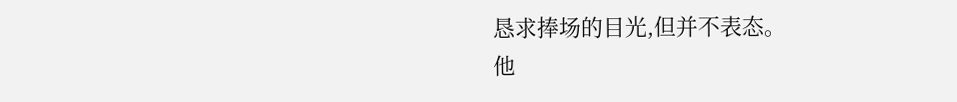恳求捧场的目光,但并不表态。
他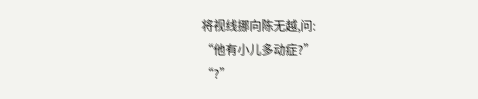将视线挪向陈无越,问:
“他有小儿多动症?”
“?”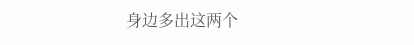身边多出这两个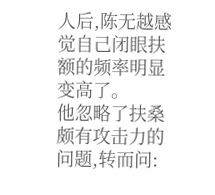人后,陈无越感觉自己闭眼扶额的频率明显变高了。
他忽略了扶桑颇有攻击力的问题,转而问: